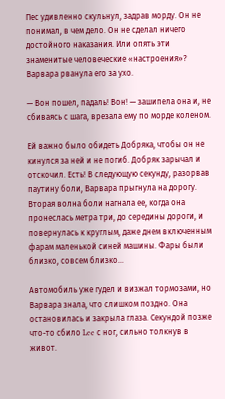Пес удивленно скульнул, задрав морду. Он не понимал, в чем дело. Он не сделал ничего достойного наказания. Или опять эти знаменитые человеческие «настроения»? Варвара рванула его за ухо.

— Вон пошел, падаль! Вон! — зашипела она и, не сбиваясь с шага, врезала ему по морде коленом.

Ей важно было обидеть Добряка, чтобы он не кинулся за ней и не погиб. Добряк зарычал и отскочил. Есть! В следующую секунду, разорвав паутину боли, Варвара прыгнула на дорогу. Вторая волна боли нагнала ее, когда она пронеслась метра три, до середины дороги, и повернулась к круглым, даже днем включенным фарам маленькой синей машины. Фары были близко, совсем близко…

Автомобиль уже гудел и визжал тормозами, но Варвара знала, что слишком поздно. Она остановилась и закрыла глаза. Секундой позже что-то сбило Lee с ног, сильно толкнув в живот.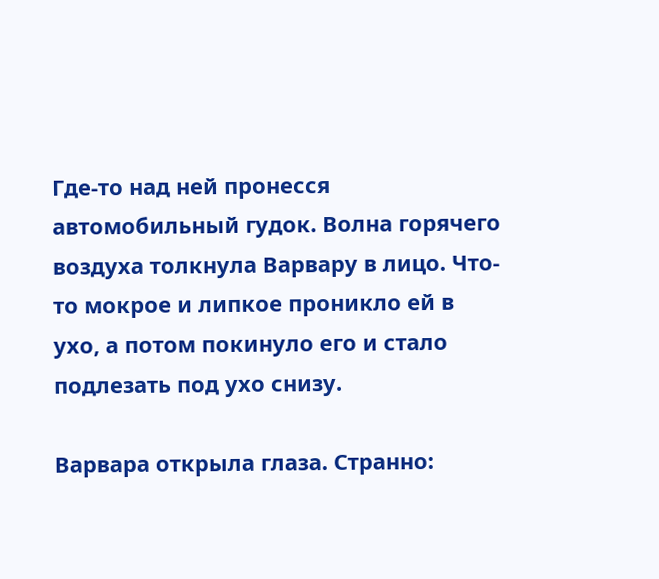Где-то над ней пронесся автомобильный гудок. Волна горячего воздуха толкнула Варвару в лицо. Что-то мокрое и липкое проникло ей в ухо, а потом покинуло его и стало подлезать под ухо снизу.

Варвара открыла глаза. Странно: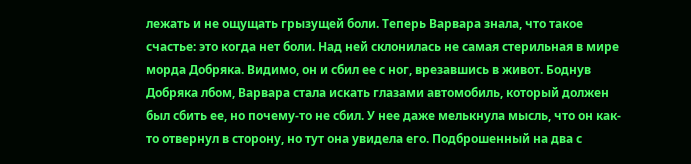лежать и не ощущать грызущей боли. Теперь Варвара знала, что такое счастье: это когда нет боли. Над ней склонилась не самая стерильная в мире морда Добряка. Видимо, он и сбил ее с ног, врезавшись в живот. Боднув Добряка лбом, Варвара стала искать глазами автомобиль, который должен был сбить ее, но почему-то не сбил. У нее даже мелькнула мысль, что он как-то отвернул в сторону, но тут она увидела его. Подброшенный на два с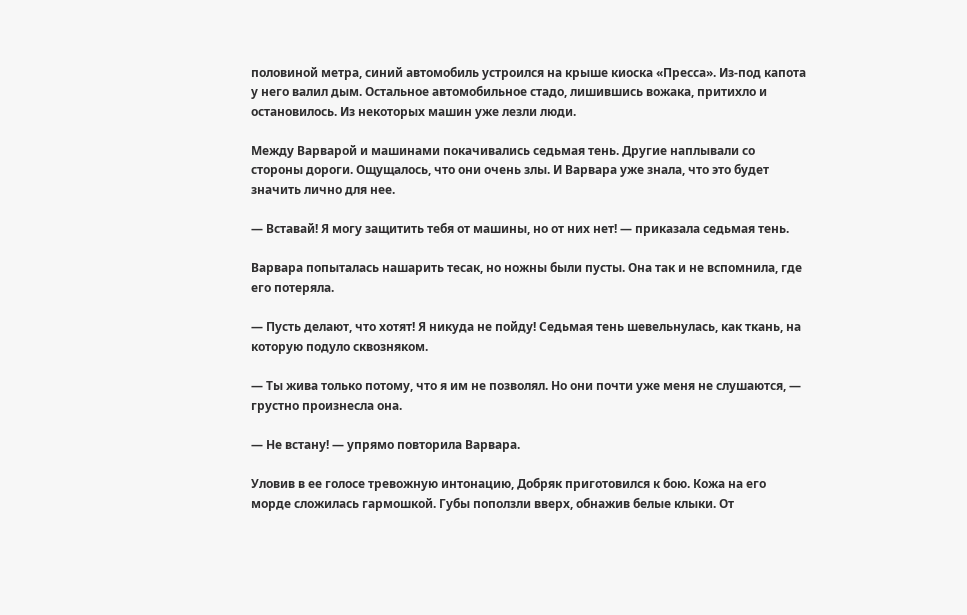половиной метра, синий автомобиль устроился на крыше киоска «Пресса». Из-под капота у него валил дым. Остальное автомобильное стадо, лишившись вожака, притихло и остановилось. Из некоторых машин уже лезли люди.

Между Варварой и машинами покачивались седьмая тень. Другие наплывали со стороны дороги. Ощущалось, что они очень злы. И Варвара уже знала, что это будет значить лично для нее.

— Вставай! Я могу защитить тебя от машины, но от них нет! — приказала седьмая тень.

Варвара попыталась нашарить тесак, но ножны были пусты. Она так и не вспомнила, где его потеряла.

— Пусть делают, что хотят! Я никуда не пойду! Седьмая тень шевельнулась, как ткань, на которую подуло сквозняком.

— Ты жива только потому, что я им не позволял. Но они почти уже меня не слушаются, — грустно произнесла она.

— Не встану! — упрямо повторила Варвара.

Уловив в ее голосе тревожную интонацию, Добряк приготовился к бою. Кожа на его морде сложилась гармошкой. Губы поползли вверх, обнажив белые клыки. От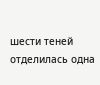шести теней отделилась одна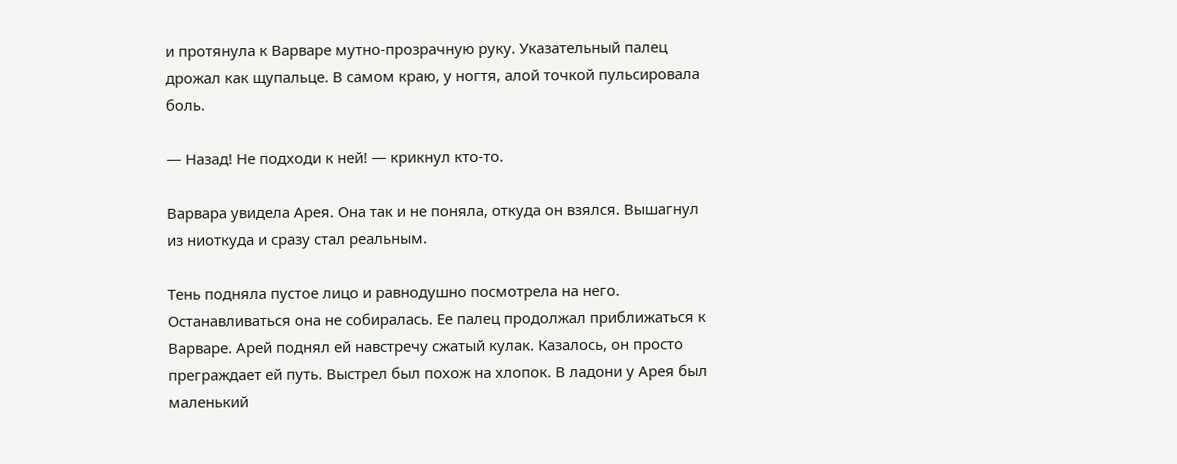и протянула к Варваре мутно-прозрачную руку. Указательный палец дрожал как щупальце. В самом краю, у ногтя, алой точкой пульсировала боль.

— Назад! Не подходи к ней! — крикнул кто-то.

Варвара увидела Арея. Она так и не поняла, откуда он взялся. Вышагнул из ниоткуда и сразу стал реальным.

Тень подняла пустое лицо и равнодушно посмотрела на него. Останавливаться она не собиралась. Ее палец продолжал приближаться к Варваре. Арей поднял ей навстречу сжатый кулак. Казалось, он просто преграждает ей путь. Выстрел был похож на хлопок. В ладони у Арея был маленький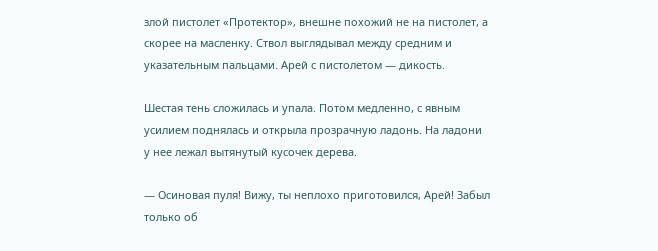злой пистолет «Протектор», внешне похожий не на пистолет, а скорее на масленку. Ствол выглядывал между средним и указательным пальцами. Арей с пистолетом — дикость.

Шестая тень сложилась и упала. Потом медленно, с явным усилием поднялась и открыла прозрачную ладонь. На ладони у нее лежал вытянутый кусочек дерева.

— Осиновая пуля! Вижу, ты неплохо приготовился, Арей! Забыл только об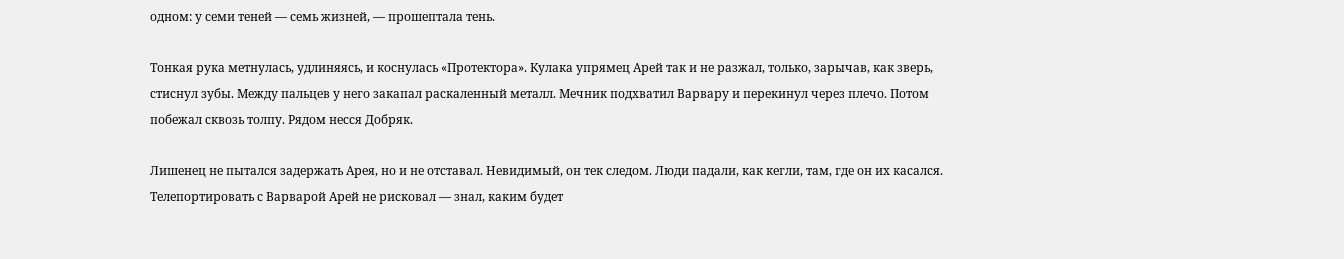одном: у семи теней — семь жизней, — прошептала тень.

Тонкая рука метнулась, удлиняясь, и коснулась «Протектора». Кулака упрямец Арей так и не разжал, только, зарычав, как зверь, стиснул зубы. Между пальцев у него закапал раскаленный металл. Мечник подхватил Варвару и перекинул через плечо. Потом побежал сквозь толпу. Рядом несся Добряк.

Лишенец не пытался задержать Арея, но и не отставал. Невидимый, он тек следом. Люди падали, как кегли, там, где он их касался. Телепортировать с Варварой Арей не рисковал — знал, каким будет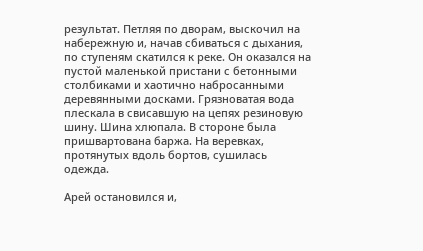результат. Петляя по дворам, выскочил на набережную и, начав сбиваться с дыхания, по ступеням скатился к реке. Он оказался на пустой маленькой пристани с бетонными столбиками и хаотично набросанными деревянными досками. Грязноватая вода плескала в свисавшую на цепях резиновую шину. Шина хлюпала. В стороне была пришвартована баржа. На веревках, протянутых вдоль бортов, сушилась одежда.

Арей остановился и,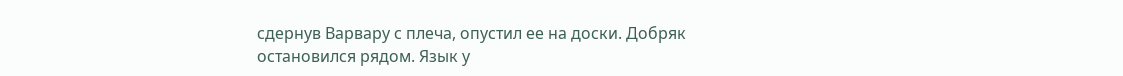сдернув Варвару с плеча, опустил ее на доски. Добряк остановился рядом. Язык у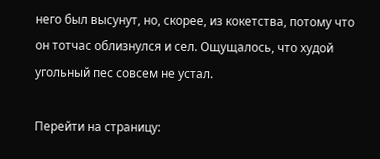него был высунут, но, скорее, из кокетства, потому что он тотчас облизнулся и сел. Ощущалось, что худой угольный пес совсем не устал.

Перейти на страницу: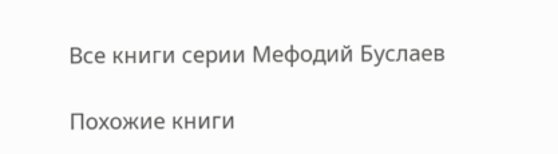Все книги серии Мефодий Буслаев

Похожие книги